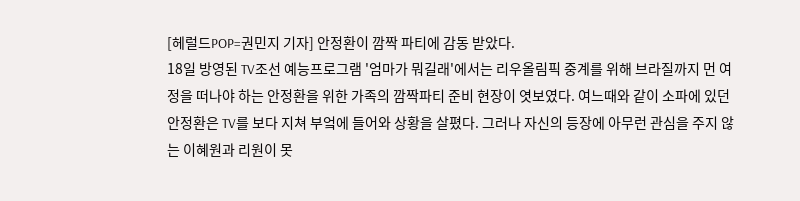[헤럴드POP=권민지 기자] 안정환이 깜짝 파티에 감동 받았다.
18일 방영된 TV조선 예능프로그램 '엄마가 뭐길래'에서는 리우올림픽 중계를 위해 브라질까지 먼 여정을 떠나야 하는 안정환을 위한 가족의 깜짝파티 준비 현장이 엿보였다. 여느때와 같이 소파에 있던 안정환은 TV를 보다 지쳐 부엌에 들어와 상황을 살폈다. 그러나 자신의 등장에 아무런 관심을 주지 않는 이혜원과 리원이 못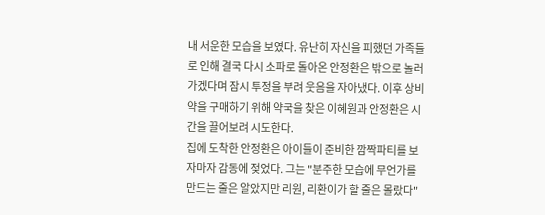내 서운한 모습을 보였다. 유난히 자신을 피했던 가족들로 인해 결국 다시 소파로 돌아온 안정환은 밖으로 놀러가겠다며 잠시 투정을 부려 웃음을 자아냈다. 이후 상비약을 구매하기 위해 약국을 찾은 이혜원과 안정환은 시간을 끌어보려 시도한다.
집에 도착한 안정환은 아이들이 준비한 깜짝파티를 보자마자 감동에 젖었다. 그는 "분주한 모습에 무언가를 만드는 줄은 알았지만 리원, 리환이가 할 줄은 몰랐다"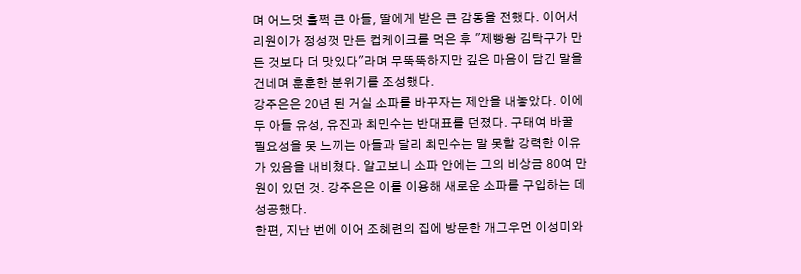며 어느덧 훌쩍 큰 아들, 딸에게 받은 큰 감동을 전했다. 이어서 리원이가 정성껏 만든 컵케이크를 먹은 후 "제빵왕 김탁구가 만든 것보다 더 맛있다"라며 무뚝뚝하지만 깊은 마음이 담긴 말을 건네며 훈훈한 분위기를 조성했다.
강주은은 20년 된 거실 소파를 바꾸자는 제안을 내놓았다. 이에 두 아들 유성, 유진과 최민수는 반대표를 던졌다. 구태여 바꿀 필요성을 못 느끼는 아들과 달리 최민수는 말 못할 강력한 이유가 있음을 내비쳤다. 알고보니 소파 안에는 그의 비상금 80여 만원이 있던 것. 강주은은 이를 이용해 새로운 소파를 구입하는 데 성공했다.
한편, 지난 번에 이어 조혜련의 집에 방문한 개그우먼 이성미와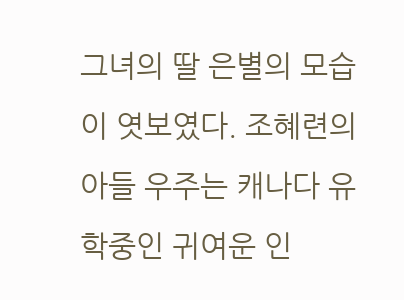그녀의 딸 은별의 모습이 엿보였다. 조혜련의 아들 우주는 캐나다 유학중인 귀여운 인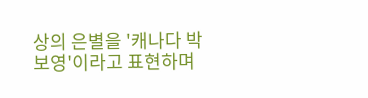상의 은별을 '캐나다 박보영'이라고 표현하며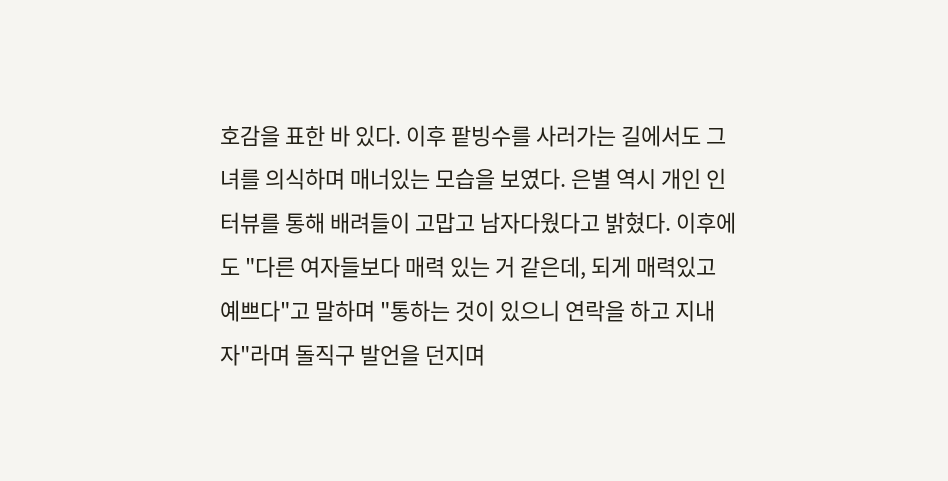호감을 표한 바 있다. 이후 팥빙수를 사러가는 길에서도 그녀를 의식하며 매너있는 모습을 보였다. 은별 역시 개인 인터뷰를 통해 배려들이 고맙고 남자다웠다고 밝혔다. 이후에도 "다른 여자들보다 매력 있는 거 같은데, 되게 매력있고 예쁘다"고 말하며 "통하는 것이 있으니 연락을 하고 지내자"라며 돌직구 발언을 던지며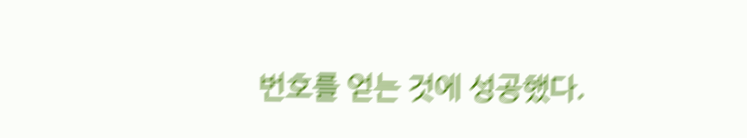번호를 얻는 것에 성공했다.